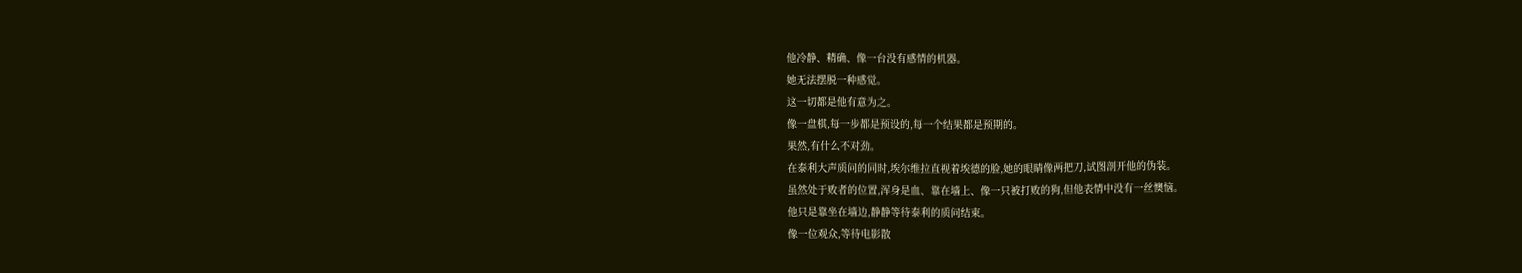他冷静、精确、像一台没有感情的机器。
她无法摆脱一种感觉。
这一切都是他有意为之。
像一盘棋,每一步都是预设的,每一个结果都是预期的。
果然,有什么不对劲。
在泰利大声质问的同时,埃尔维拉直视着埃德的脸,她的眼睛像两把刀,试图剖开他的伪装。
虽然处于败者的位置,浑身是血、靠在墙上、像一只被打败的狗,但他表情中没有一丝懊恼。
他只是靠坐在墙边,静静等待泰利的质问结束。
像一位观众,等待电影散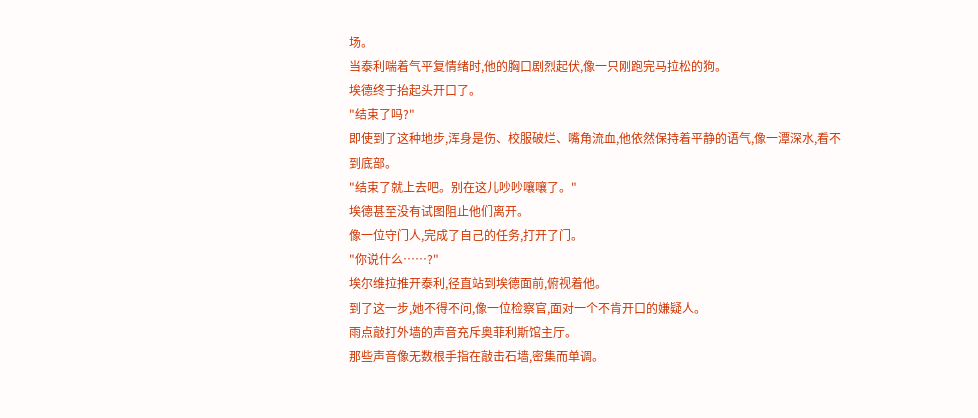场。
当泰利喘着气平复情绪时,他的胸口剧烈起伏,像一只刚跑完马拉松的狗。
埃德终于抬起头开口了。
"结束了吗?"
即使到了这种地步,浑身是伤、校服破烂、嘴角流血,他依然保持着平静的语气,像一潭深水,看不到底部。
"结束了就上去吧。别在这儿吵吵嚷嚷了。"
埃德甚至没有试图阻止他们离开。
像一位守门人,完成了自己的任务,打开了门。
"你说什么……?"
埃尔维拉推开泰利,径直站到埃德面前,俯视着他。
到了这一步,她不得不问,像一位检察官,面对一个不肯开口的嫌疑人。
雨点敲打外墙的声音充斥奥菲利斯馆主厅。
那些声音像无数根手指在敲击石墙,密集而单调。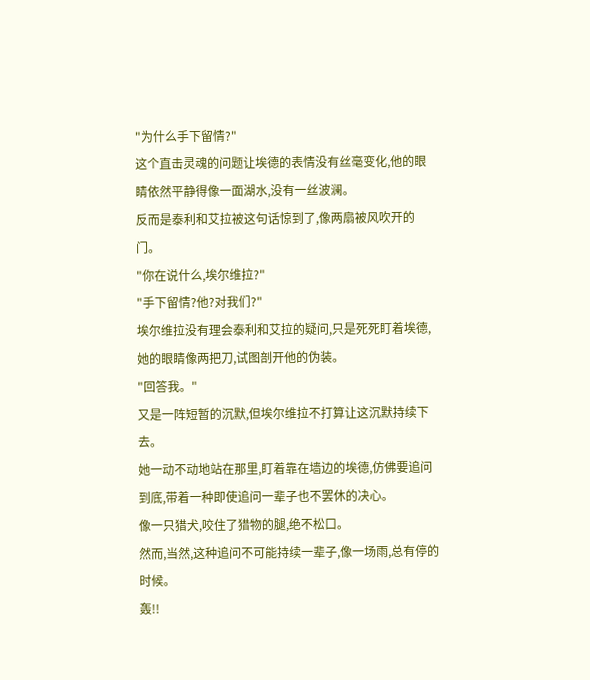"为什么手下留情?"
这个直击灵魂的问题让埃德的表情没有丝毫变化,他的眼睛依然平静得像一面湖水,没有一丝波澜。
反而是泰利和艾拉被这句话惊到了,像两扇被风吹开的门。
"你在说什么,埃尔维拉?"
"手下留情?他?对我们?"
埃尔维拉没有理会泰利和艾拉的疑问,只是死死盯着埃德,她的眼睛像两把刀,试图剖开他的伪装。
"回答我。"
又是一阵短暂的沉默,但埃尔维拉不打算让这沉默持续下去。
她一动不动地站在那里,盯着靠在墙边的埃德,仿佛要追问到底,带着一种即使追问一辈子也不罢休的决心。
像一只猎犬,咬住了猎物的腿,绝不松口。
然而,当然,这种追问不可能持续一辈子,像一场雨,总有停的时候。
轰!!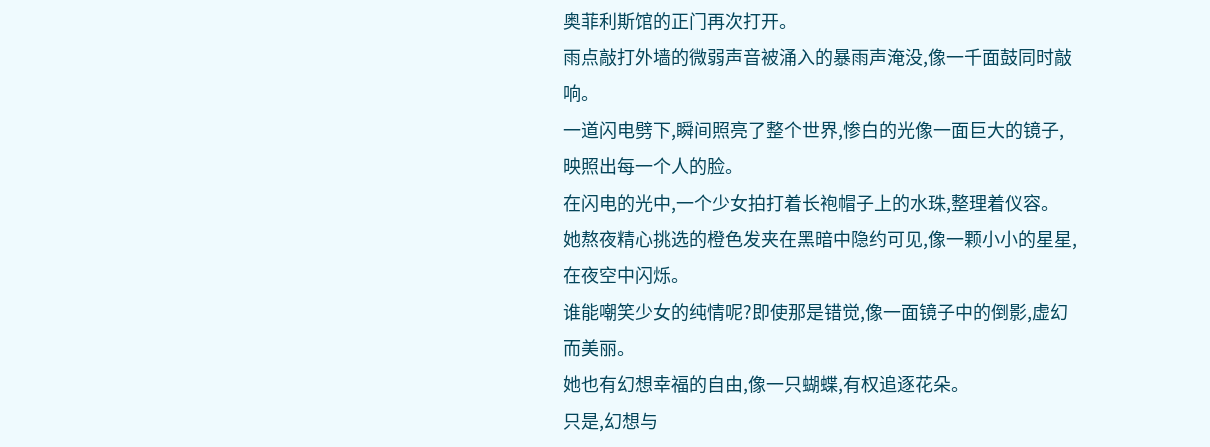奥菲利斯馆的正门再次打开。
雨点敲打外墙的微弱声音被涌入的暴雨声淹没,像一千面鼓同时敲响。
一道闪电劈下,瞬间照亮了整个世界,惨白的光像一面巨大的镜子,映照出每一个人的脸。
在闪电的光中,一个少女拍打着长袍帽子上的水珠,整理着仪容。
她熬夜精心挑选的橙色发夹在黑暗中隐约可见,像一颗小小的星星,在夜空中闪烁。
谁能嘲笑少女的纯情呢?即使那是错觉,像一面镜子中的倒影,虚幻而美丽。
她也有幻想幸福的自由,像一只蝴蝶,有权追逐花朵。
只是,幻想与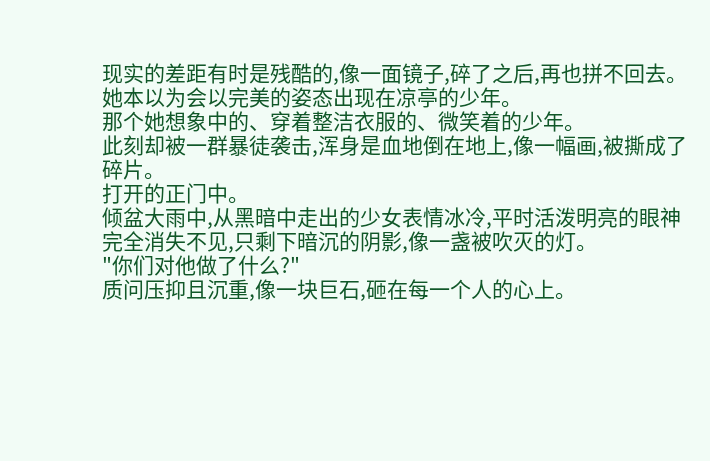现实的差距有时是残酷的,像一面镜子,碎了之后,再也拼不回去。
她本以为会以完美的姿态出现在凉亭的少年。
那个她想象中的、穿着整洁衣服的、微笑着的少年。
此刻却被一群暴徒袭击,浑身是血地倒在地上,像一幅画,被撕成了碎片。
打开的正门中。
倾盆大雨中,从黑暗中走出的少女表情冰冷,平时活泼明亮的眼神完全消失不见,只剩下暗沉的阴影,像一盏被吹灭的灯。
"你们对他做了什么?"
质问压抑且沉重,像一块巨石,砸在每一个人的心上。